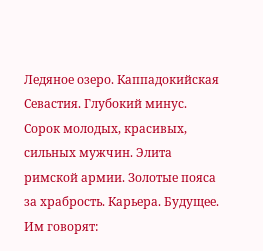Ледяное озеро. Каппадокийская Севастия. Глубокий минус. Сорок молодых, красивых, сильных мужчин. Элита римской армии. Золотые пояса за храбрость. Карьера. Будущее.
Им говорят: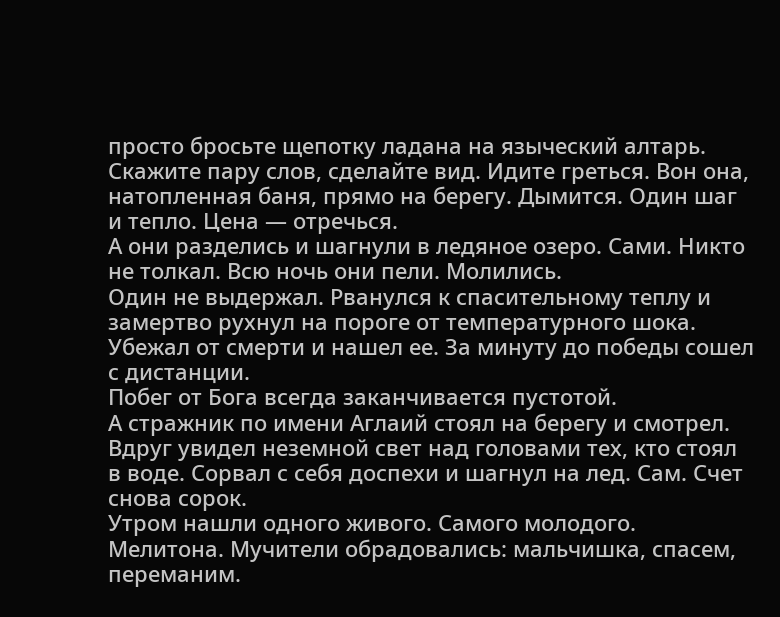просто бросьте щепотку ладана на языческий алтарь. Скажите пару слов, сделайте вид. Идите греться. Вон она, натопленная баня, прямо на берегу. Дымится. Один шаг и тепло. Цена — отречься.
А они разделись и шагнули в ледяное озеро. Сами. Никто не толкал. Всю ночь они пели. Молились.
Один не выдержал. Рванулся к спасительному теплу и замертво рухнул на пороге от температурного шока. Убежал от смерти и нашел ее. За минуту до победы сошел с дистанции.
Побег от Бога всегда заканчивается пустотой.
А стражник по имени Аглаий стоял на берегу и смотрел. Вдруг увидел неземной свет над головами тех, кто стоял в воде. Сорвал с себя доспехи и шагнул на лед. Сам. Счет снова сорок.
Утром нашли одного живого. Самого молодого. Мелитона. Мучители обрадовались: мальчишка, спасем, переманим.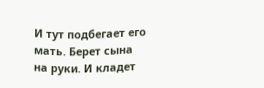И тут подбегает его мать. Берет сына на руки. И кладет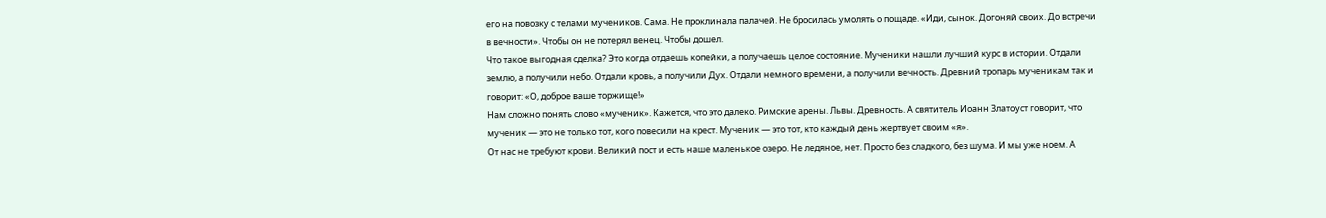его на повозку с телами мучеников. Сама. Не проклинала палачей. Не бросилась умолять о пощаде. «Иди, сынок. Догоняй своих. До встречи в вечности». Чтобы он не потерял венец. Чтобы дошел.
Что такое выгодная сделка? Это когда отдаешь копейки, а получаешь целое состояние. Мученики нашли лучший курс в истории. Отдали землю, а получили небо. Отдали кровь, а получили Дух. Отдали немного времени, а получили вечность. Древний тропарь мученикам так и говорит: «О, доброе ваше торжище!»
Нам сложно понять слово «мученик». Кажется, что это далеко. Римские арены. Львы. Древность. А святитель Иоанн Златоуст говорит, что мученик — это не только тот, кого повесили на крест. Мученик — это тот, кто каждый день жертвует своим «я».
От нас не требуют крови. Великий пост и есть наше маленькое озеро. Не ледяное, нет. Просто без сладкого, без шума. И мы уже ноем. А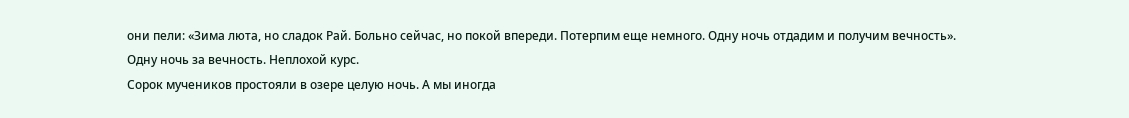они пели: «Зима люта, но сладок Рай. Больно сейчас, но покой впереди. Потерпим еще немного. Одну ночь отдадим и получим вечность».
Одну ночь за вечность. Неплохой курс.
Сорок мучеников простояли в озере целую ночь. А мы иногда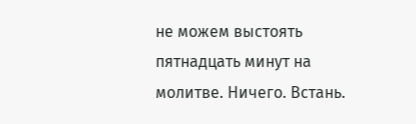не можем выстоять пятнадцать минут на молитве. Ничего. Встань.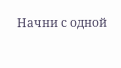Начни с одной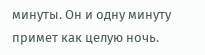минуты. Он и одну минуту примет как целую ночь.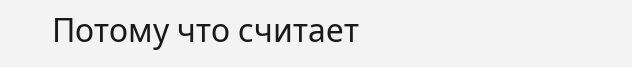Потому что считает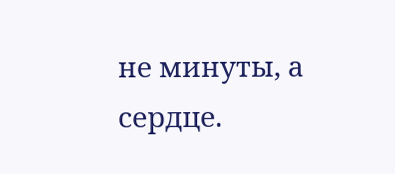не минуты, а сердце.